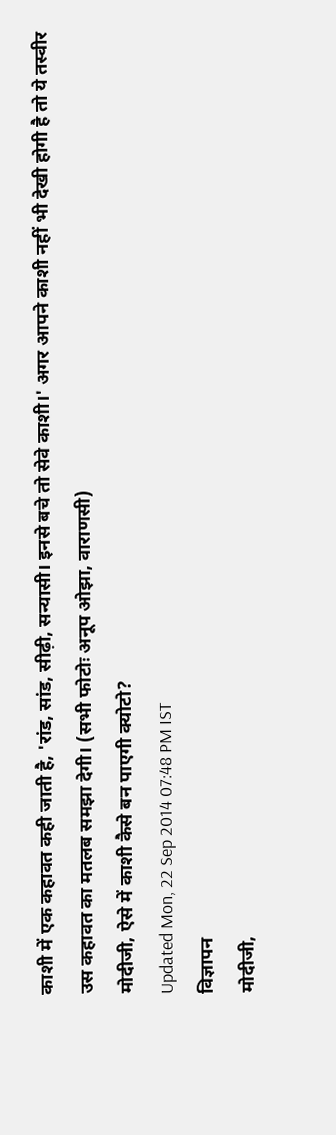काशी में एक कहावत कही जाती है, 'रांड, सांड, सीढ़ी, सन्यासी। इनसे बचे तो सेवे काशी।' अगर आपने काशी नहीं भी देखी होगी है तो ये तस्वीर उस कहावत का मतलब समझा देगी। (सभी फोटोः अनूप ओझा, वाराणसी)
मोदीजी, ऐसे में काशी कैसे बन पाएगी क्योटो?
Updated Mon, 22 Sep 2014 07:48 PM IST
विज्ञापन
मोदीजी,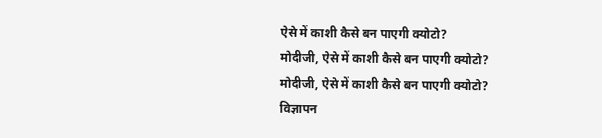ऐसे में काशी कैसे बन पाएगी क्योटो?
मोदीजी, ऐसे में काशी कैसे बन पाएगी क्योटो?
मोदीजी, ऐसे में काशी कैसे बन पाएगी क्योटो?
विज्ञापन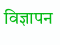विज्ञापन